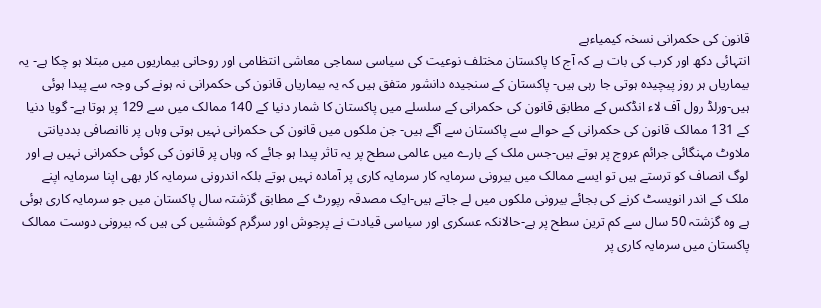قانون کی حکمرانی نسخہ کیمیاءہے
انتہائی دکھ اور کرب کی بات ہے کہ آج کا پاکستان مختلف نوعیت کی سیاسی سماجی معاشی انتظامی اور روحانی بیماریوں میں مبتلا ہو چکا ہے- یہ بیماریاں ہر روز پیچیدہ ہوتی جا رہی ہیں- پاکستان کے سنجیدہ دانشور متفق ہیں کہ یہ بیماریاں قانون کی حکمرانی نہ ہونے کی وجہ سے پیدا ہوئی ہیں-ورلڈ رول آف لاء انڈکس کے مطابق قانون کی حکمرانی کے سلسلے میں پاکستان کا شمار دنیا کے 140 ممالک میں سے 129 پر ہوتا ہے- گویا دنیا کے 131 ممالک قانون کی حکمرانی کے حوالے سے پاکستان سے آگے ہیں- جن ملکوں میں قانون کی حکمرانی نہیں ہوتی وہاں پر ناانصافی بددیانتی ملاوٹ مہنگائی جرائم عروج پر ہوتے ہیں-جس ملک کے بارے میں عالمی سطح پر یہ تاثر پیدا ہو جائے کہ وہاں پر قانون کی کوئی حکمرانی نہیں ہے اور لوگ انصاف کو ترستے ہیں تو ایسے ممالک میں بیرونی سرمایہ کار سرمایہ کاری پر آمادہ نہیں ہوتے بلکہ اندرونی سرمایہ کار بھی اپنا سرمایہ اپنے ملک کے اندر انویسٹ کرنے کی بجائے بیرونی ملکوں میں لے جاتے ہیں-ایک مصدقہ رپورٹ کے مطابق گزشتہ سال پاکستان میں جو سرمایہ کاری ہوئی ہے وہ گزشتہ 50 سال سے کم ترین سطح پر ہے-حالانکہ عسکری اور سیاسی قیادت نے پرجوش اور سرگرم کوششیں کی ہیں کہ بیرونی دوست ممالک پاکستان میں سرمایہ کاری پر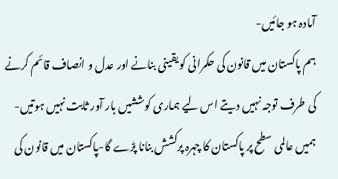آمادہ ہو جائیں-
ہم پاکستان میں قانون کی حکمرانی کو یقینی بنانے اور عدل و انصاف قائم کرنے کی طرف توجہ نہیں دیتے اس لیے ہماری کوششیں بار آور ثابت نہیں ہوتیں- ہمیں عالمی سطح پر پاکستان کا چہرہ پرکشش بنانا پڑے گا-پاکستان میں قانون کی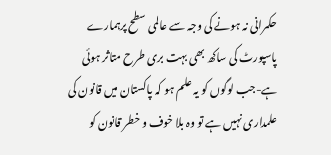حکمرانی نہ ہونے کی وجہ سے عالمی سطح پرہمارے پاسپورٹ کی ساکھ بھی بہت بری طرح متاثر ہوئی ہے-جب لوگوں کو یہ علم ہو کہ پاکستان میں قانون کی علمداری نہیں ہے تو وہ بلا خوف و خطر قانون کو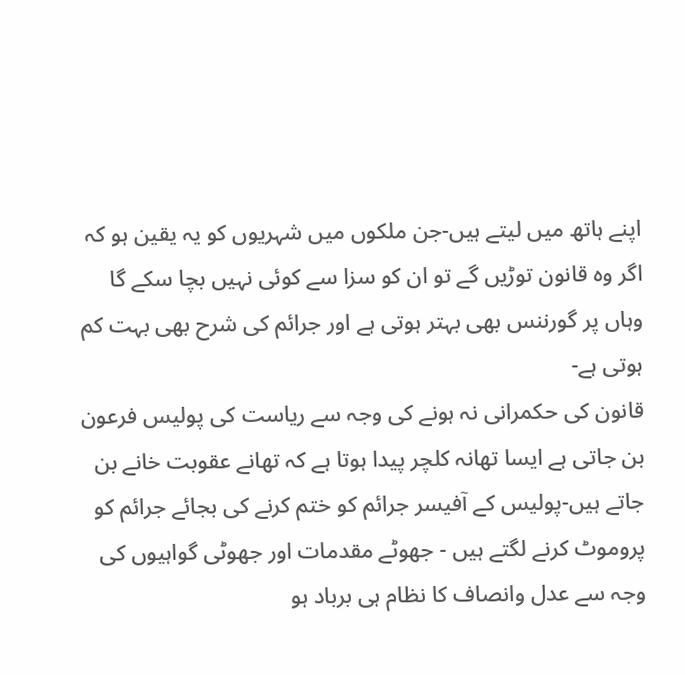اپنے ہاتھ میں لیتے ہیں-جن ملکوں میں شہریوں کو یہ یقین ہو کہ اگر وہ قانون توڑیں گے تو ان کو سزا سے کوئی نہیں بچا سکے گا وہاں پر گورننس بھی بہتر ہوتی ہے اور جرائم کی شرح بھی بہت کم ہوتی ہے-
قانون کی حکمرانی نہ ہونے کی وجہ سے ریاست کی پولیس فرعون بن جاتی ہے ایسا تھانہ کلچر پیدا ہوتا ہے کہ تھانے عقوبت خانے بن جاتے ہیں-پولیس کے آفیسر جرائم کو ختم کرنے کی بجائے جرائم کو پروموٹ کرنے لگتے ہیں - جھوٹے مقدمات اور جھوٹی گواہیوں کی وجہ سے عدل وانصاف کا نظام ہی برباد ہو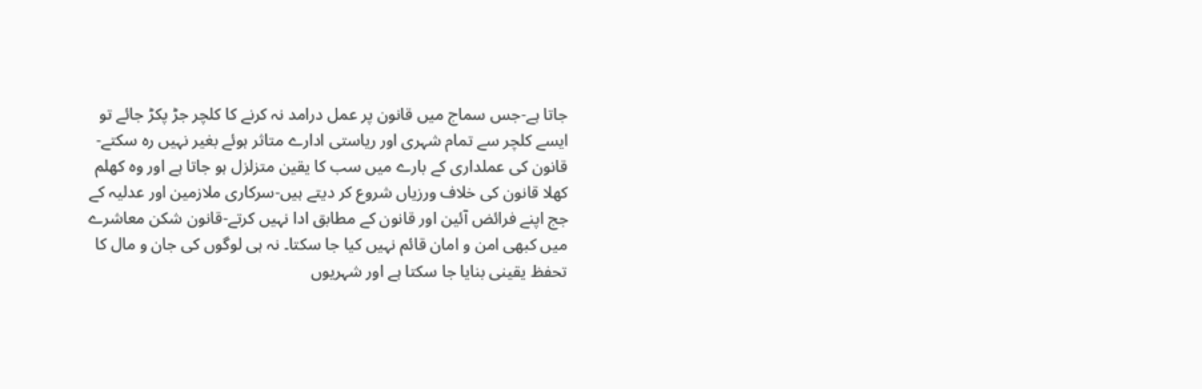جاتا ہے-جس سماج میں قانون پر عمل درامد نہ کرنے کا کلچر جڑ پکڑ جائے تو ایسے کلچر سے تمام شہری اور ریاستی ادارے متاثر ہوئے بغیر نہیں رہ سکتے-
قانون کی عملداری کے بارے میں سب کا یقین متزلزل ہو جاتا ہے اور وہ کھلم کھلا قانون کی خلاف ورزیاں شروع کر دیتے ہیں-سرکاری ملازمین اور عدلیہ کے جج اپنے فرائض آئین اور قانون کے مطابق ادا نہیں کرتے-قانون شکن معاشرے میں کبھی امن و امان قائم نہیں کیا جا سکتا۔ نہ ہی لوگوں کی جان و مال کا تحفظ یقینی بنایا جا سکتا ہے اور شہریوں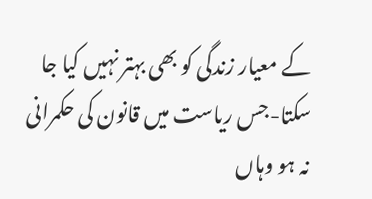کے معیار زندگی کو بھی بہتر نہیں کیا جا سکتا-جس ریاست میں قانون کی حکمرانی نہ ہو وہاں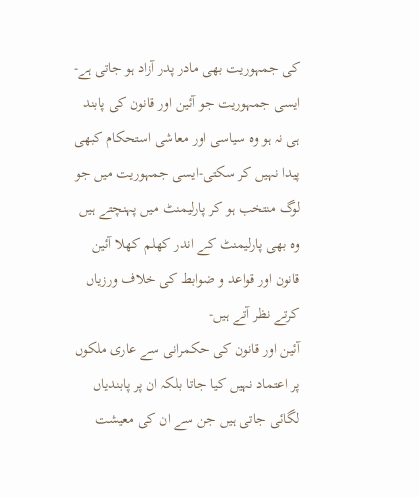کی جمہوریت بھی مادر پدر آزاد ہو جاتی ہے-ایسی جمہوریت جو آئین اور قانون کی پابند ہی نہ ہو وہ سیاسی اور معاشی استحکام کبھی پیدا نہیں کر سکتی-ایسی جمہوریت میں جو لوگ منتخب ہو کر پارلیمنٹ میں پہنچتے ہیں وہ بھی پارلیمنٹ کے اندر کھلم کھلا آئین قانون اور قواعد و ضوابط کی خلاف ورزیاں کرتے نظر آتے ہیں-
آئین اور قانون کی حکمرانی سے عاری ملکوں پر اعتماد نہیں کیا جاتا بلکہ ان پر پابندیاں لگائی جاتی ہیں جن سے ان کی معیشت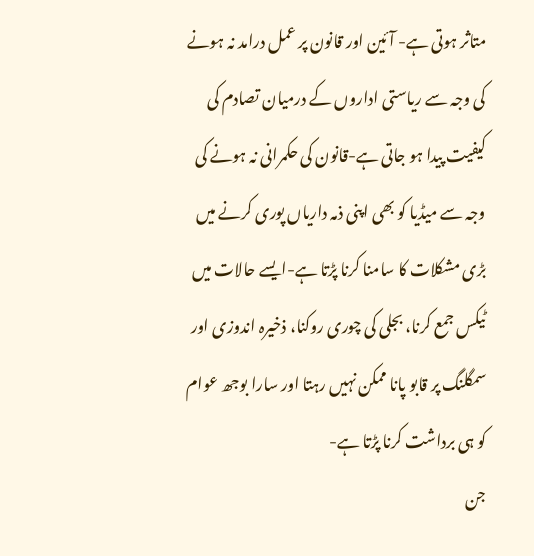متاثر ہوتی ہے- آئین اور قانون پر عمل درامد نہ ہونے کی وجہ سے ریاستی اداروں کے درمیان تصادم کی کیفیت پیدا ہو جاتی ہے-قانون کی حکمرانی نہ ہونے کی وجہ سے میڈیا کو بھی اپنی ذمہ داریاں پوری کرنے میں بڑی مشکلات کا سامنا کرنا پڑتا ہے-ایسے حالات میں ٹیکس جمع کرنا، بجلی کی چوری روکنا، ذخیرہ اندوزی اور سمگلنگ پر قابو پانا ممکن نہیں رہتا اور سارا بوجھ عوام کو ہی برداشت کرنا پڑتا ہے-
جن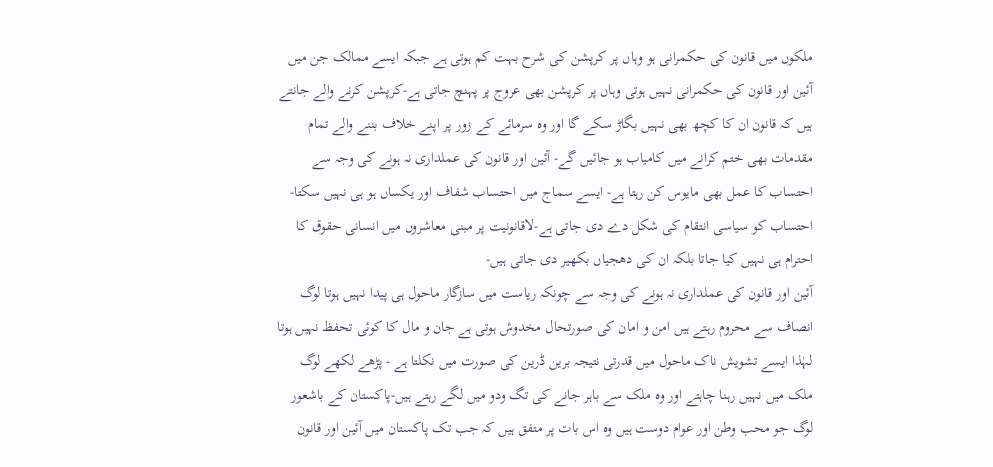ملکوں میں قانون کی حکمرانی ہو وہاں پر کرپشن کی شرح بہت کم ہوتی ہے جبکہ ایسے ممالک جن میں آئین اور قانون کی حکمرانی نہیں ہوتی وہاں پر کرپشن بھی عروج پر پہنچ جاتی ہے-کرپشن کرنے والے جانتے ہیں کہ قانون ان کا کچھ بھی نہیں بگاڑ سکے گا اور وہ سرمائے کے زور پر اپنے خلاف بننے والے تمام مقدمات بھی ختم کرانے میں کامیاب ہو جائیں گے- آئین اور قانون کی عملداری نہ ہونے کی وجہ سے احتساب کا عمل بھی مایوس کن رہتا ہے- ایسے سماج میں احتساب شفاف اور یکساں ہو ہی نہیں سکتا- احتساب کو سیاسی انتقام کی شکل دے دی جاتی ہے-لاقانونیت پر مبنی معاشروں میں انسانی حقوق کا احترام ہی نہیں کیا جاتا بلکہ ان کی دھجیاں بکھیر دی جاتی ہیں-
آئین اور قانون کی عملداری نہ ہونے کی وجہ سے چونکہ ریاست میں سازگار ماحول ہی پیدا نہیں ہوتا لوگ انصاف سے محروم رہتے ہیں امن و امان کی صورتحال مخدوش ہوتی ہے جان و مال کا کوئی تحفظ نہیں ہوتا لہٰذا ایسے تشویش ناک ماحول میں قدرتی نتیجہ برین ڈرین کی صورت میں نکلتا ہے - پڑھے لکھے لوگ ملک میں نہیں رہنا چاہتے اور وہ ملک سے باہر جانے کی تگ ودو میں لگے رہتے ہیں-پاکستان کے باشعور لوگ جو محب وطن اور عوام دوست ہیں وہ اس بات پر متفق ہیں کہ جب تک پاکستان میں آئین اور قانون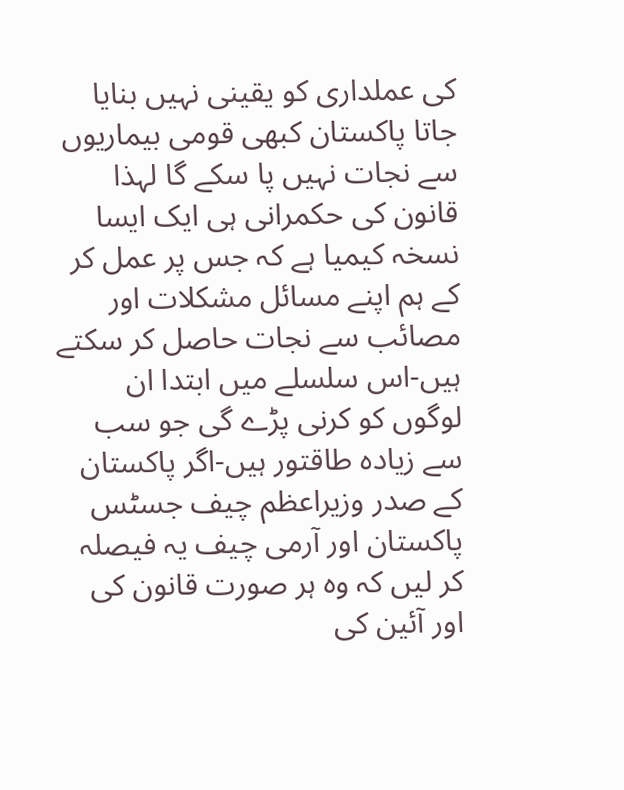کی عملداری کو یقینی نہیں بنایا جاتا پاکستان کبھی قومی بیماریوں سے نجات نہیں پا سکے گا لہذا قانون کی حکمرانی ہی ایک ایسا نسخہ کیمیا ہے کہ جس پر عمل کر کے ہم اپنے مسائل مشکلات اور مصائب سے نجات حاصل کر سکتے ہیں-اس سلسلے میں ابتدا ان لوگوں کو کرنی پڑے گی جو سب سے زیادہ طاقتور ہیں-اگر پاکستان کے صدر وزیراعظم چیف جسٹس پاکستان اور آرمی چیف یہ فیصلہ کر لیں کہ وہ ہر صورت قانون کی اور آئین کی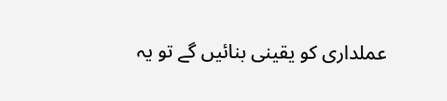عملداری کو یقینی بنائیں گے تو یہ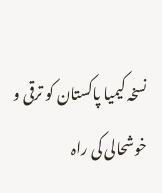نسخہ کیمیا پاکستان کو ترقی و خوشحالی کی راہ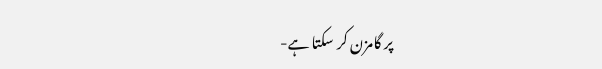پر گامزن کر سکتا ہے-